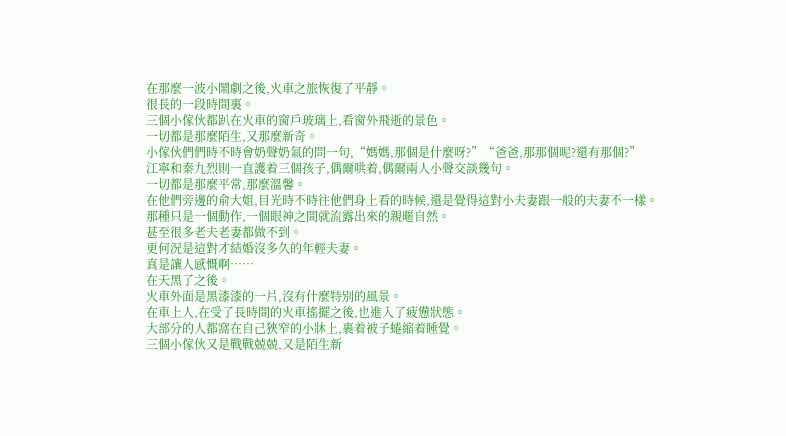在那麼一波小鬧劇之後,火車之旅恢復了平靜。
很長的一段時間裏。
三個小傢伙都趴在火車的窗戶玻璃上,看窗外飛逝的景色。
一切都是那麼陌生,又那麼新奇。
小傢伙們們時不時會奶聲奶氣的問一句,“媽媽,那個是什麼呀?”“爸爸,那那個呢?還有那個?”
江寧和秦九烈則一直護着三個孩子,偶爾哄着,偶爾兩人小聲交談幾句。
一切都是那麼平常,那麼溫馨。
在他們旁邊的俞大姐,目光時不時往他們身上看的時候,還是覺得這對小夫妻跟一般的夫妻不一樣。
那種只是一個動作,一個眼神之間就流露出來的親暱自然。
甚至很多老夫老妻都做不到。
更何況是這對才結婚沒多久的年輕夫妻。
真是讓人感慨啊……
在天黑了之後。
火車外面是黑漆漆的一片,沒有什麼特別的風景。
在車上人,在受了長時間的火車搖擺之後,也進入了疲憊狀態。
大部分的人都窩在自己狹窄的小牀上,裹着被子蜷縮着睡覺。
三個小傢伙又是戰戰兢兢,又是陌生新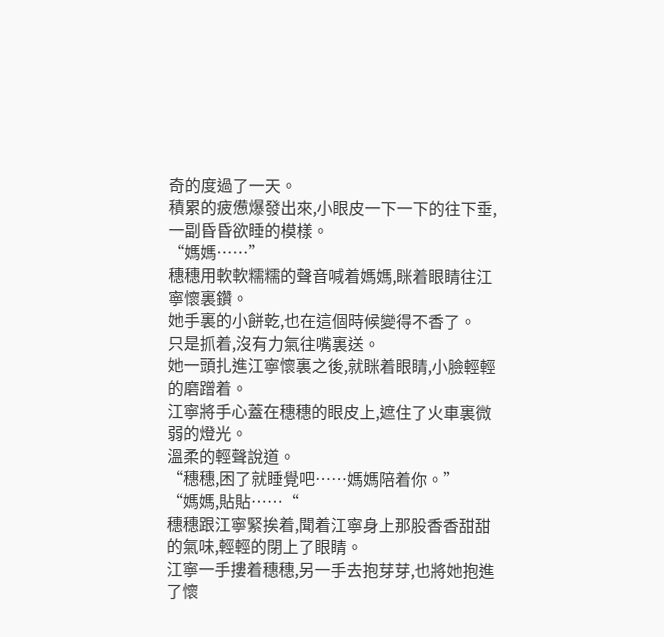奇的度過了一天。
積累的疲憊爆發出來,小眼皮一下一下的往下垂,一副昏昏欲睡的模樣。
“媽媽……”
穗穗用軟軟糯糯的聲音喊着媽媽,眯着眼睛往江寧懷裏鑽。
她手裏的小餅乾,也在這個時候變得不香了。
只是抓着,沒有力氣往嘴裏送。
她一頭扎進江寧懷裏之後,就眯着眼睛,小臉輕輕的磨蹭着。
江寧將手心蓋在穗穗的眼皮上,遮住了火車裏微弱的燈光。
溫柔的輕聲說道。
“穗穗,困了就睡覺吧……媽媽陪着你。”
“媽媽,貼貼……“
穗穗跟江寧緊挨着,聞着江寧身上那股香香甜甜的氣味,輕輕的閉上了眼睛。
江寧一手摟着穗穗,另一手去抱芽芽,也將她抱進了懷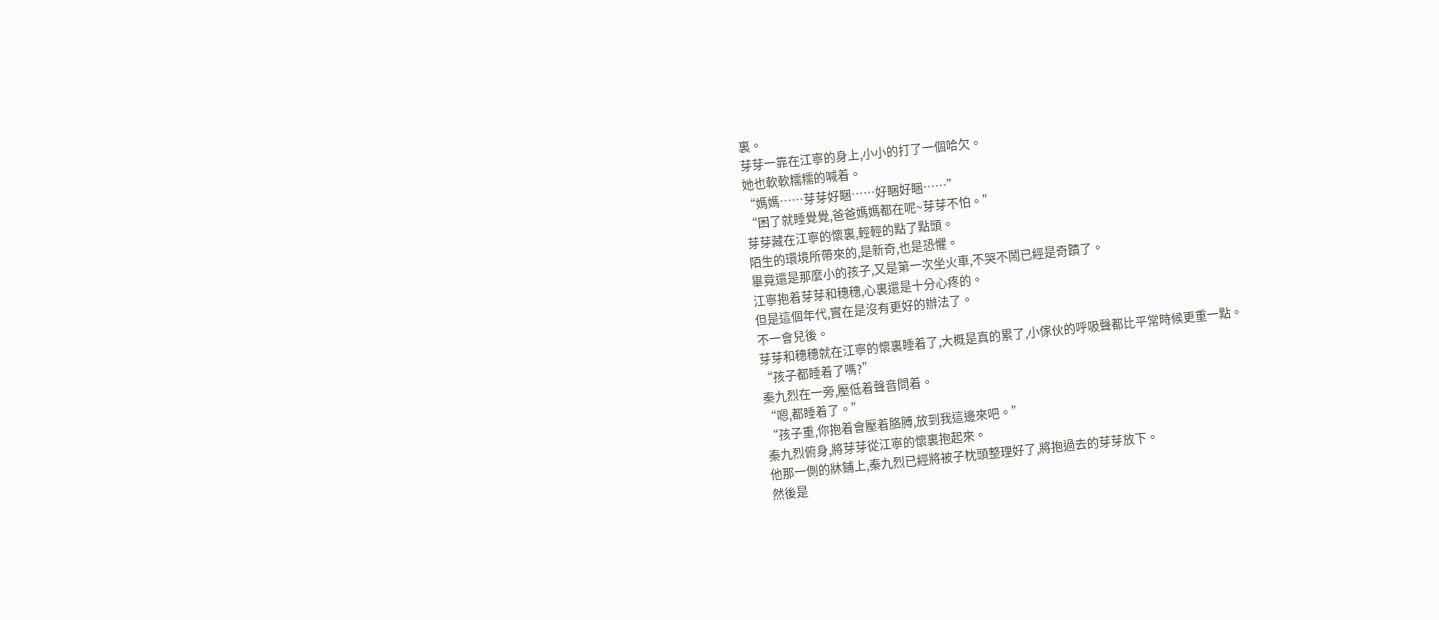裏。
芽芽一靠在江寧的身上,小小的打了一個哈欠。
她也軟軟糯糯的喊着。
“媽媽……芽芽好睏……好睏好睏……”
“困了就睡覺覺,爸爸媽媽都在呢~芽芽不怕。”
芽芽藏在江寧的懷裏,輕輕的點了點頭。
陌生的環境所帶來的,是新奇,也是恐懼。
畢竟還是那麼小的孩子,又是第一次坐火車,不哭不鬧已經是奇蹟了。
江寧抱着芽芽和穗穗,心裏還是十分心疼的。
但是這個年代,實在是沒有更好的辦法了。
不一會兒後。
芽芽和穗穗就在江寧的懷裏睡着了,大概是真的累了,小傢伙的呼吸聲都比平常時候更重一點。
“孩子都睡着了嗎?”
秦九烈在一旁,壓低着聲音問着。
“嗯,都睡着了。”
“孩子重,你抱着會壓着胳膊,放到我這邊來吧。”
秦九烈俯身,將芽芽從江寧的懷裏抱起來。
他那一側的牀鋪上,秦九烈已經將被子枕頭整理好了,將抱過去的芽芽放下。
然後是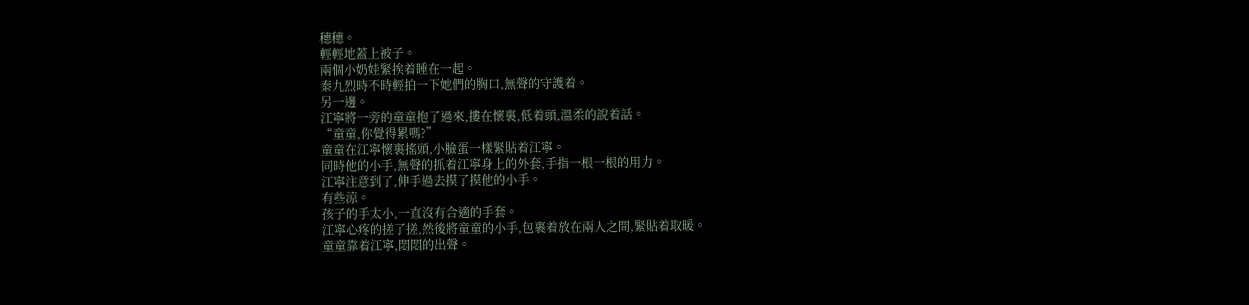穗穗。
輕輕地蓋上被子。
兩個小奶娃緊挨着睡在一起。
秦九烈時不時輕拍一下她們的胸口,無聲的守護着。
另一邊。
江寧將一旁的童童抱了過來,摟在懷裏,低着頭,溫柔的說着話。
“童童,你覺得累嗎?”
童童在江寧懷裏搖頭,小臉蛋一樣緊貼着江寧。
同時他的小手,無聲的抓着江寧身上的外套,手指一根一根的用力。
江寧注意到了,伸手過去摸了摸他的小手。
有些涼。
孩子的手太小,一直沒有合適的手套。
江寧心疼的搓了搓,然後將童童的小手,包裹着放在兩人之間,緊貼着取暖。
童童靠着江寧,悶悶的出聲。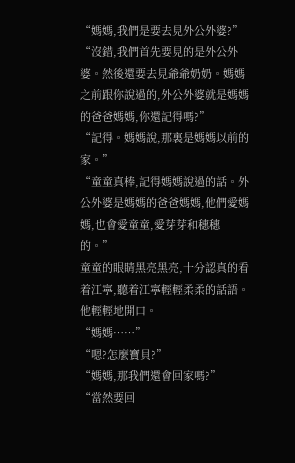“媽媽,我們是要去見外公外婆?”
“沒錯,我們首先要見的是外公外婆。然後還要去見爺爺奶奶。媽媽之前跟你說過的,外公外婆就是媽媽的爸爸媽媽,你還記得嗎?”
“記得。媽媽說,那裏是媽媽以前的家。”
“童童真棒,記得媽媽說過的話。外公外婆是媽媽的爸爸媽媽,他們愛媽媽,也會愛童童,愛芽芽和穗穗的。”
童童的眼睛黑亮黑亮,十分認真的看着江寧,聽着江寧輕輕柔柔的話語。
他輕輕地開口。
“媽媽……”
“嗯?怎麼寶貝?”
“媽媽,那我們還會回家嗎?”
“當然要回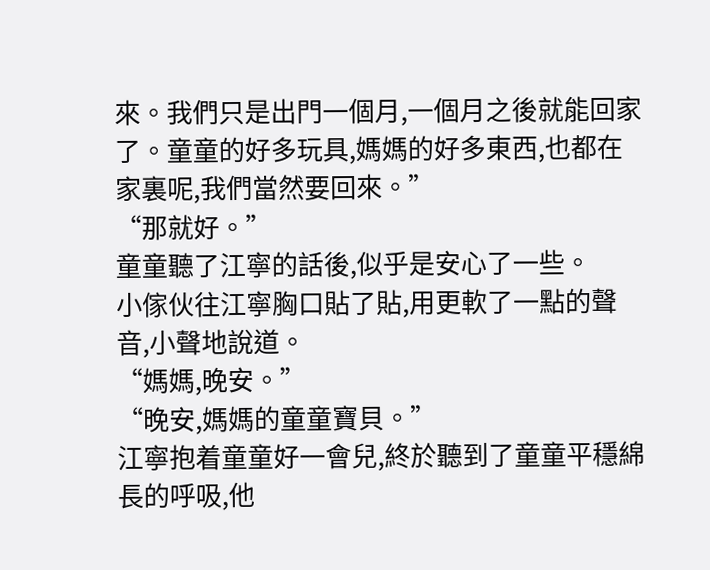來。我們只是出門一個月,一個月之後就能回家了。童童的好多玩具,媽媽的好多東西,也都在家裏呢,我們當然要回來。”
“那就好。”
童童聽了江寧的話後,似乎是安心了一些。
小傢伙往江寧胸口貼了貼,用更軟了一點的聲音,小聲地說道。
“媽媽,晚安。”
“晚安,媽媽的童童寶貝。”
江寧抱着童童好一會兒,終於聽到了童童平穩綿長的呼吸,他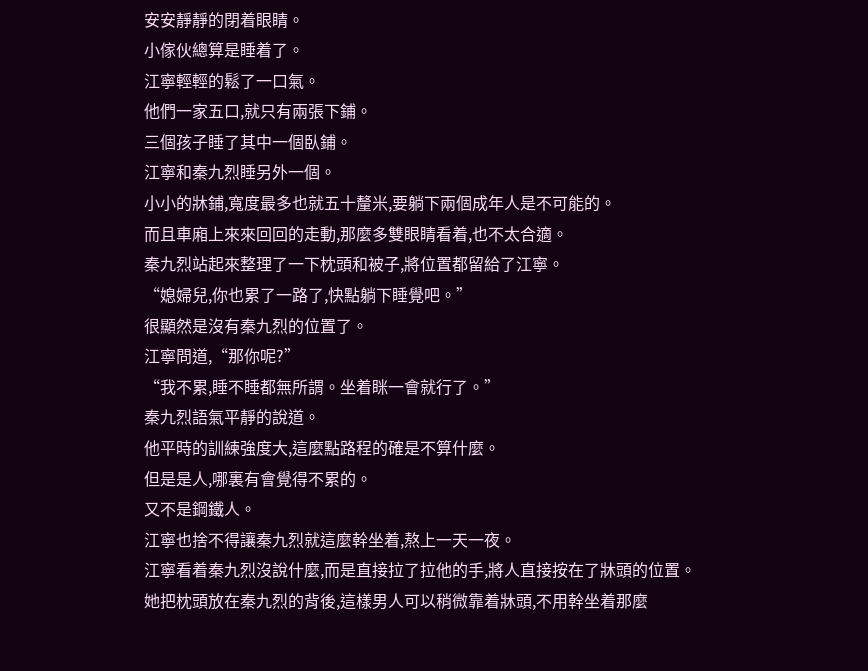安安靜靜的閉着眼睛。
小傢伙總算是睡着了。
江寧輕輕的鬆了一口氣。
他們一家五口,就只有兩張下鋪。
三個孩子睡了其中一個臥鋪。
江寧和秦九烈睡另外一個。
小小的牀鋪,寬度最多也就五十釐米,要躺下兩個成年人是不可能的。
而且車廂上來來回回的走動,那麼多雙眼睛看着,也不太合適。
秦九烈站起來整理了一下枕頭和被子,將位置都留給了江寧。
“媳婦兒,你也累了一路了,快點躺下睡覺吧。”
很顯然是沒有秦九烈的位置了。
江寧問道,“那你呢?”
“我不累,睡不睡都無所謂。坐着眯一會就行了。”
秦九烈語氣平靜的說道。
他平時的訓練強度大,這麼點路程的確是不算什麼。
但是是人,哪裏有會覺得不累的。
又不是鋼鐵人。
江寧也捨不得讓秦九烈就這麼幹坐着,熬上一天一夜。
江寧看着秦九烈沒說什麼,而是直接拉了拉他的手,將人直接按在了牀頭的位置。
她把枕頭放在秦九烈的背後,這樣男人可以稍微靠着牀頭,不用幹坐着那麼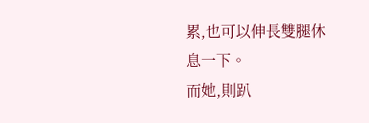累,也可以伸長雙腿休息一下。
而她,則趴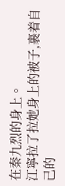在秦九烈的身上。
江寧拉了拉她身上的被子,裹着自己的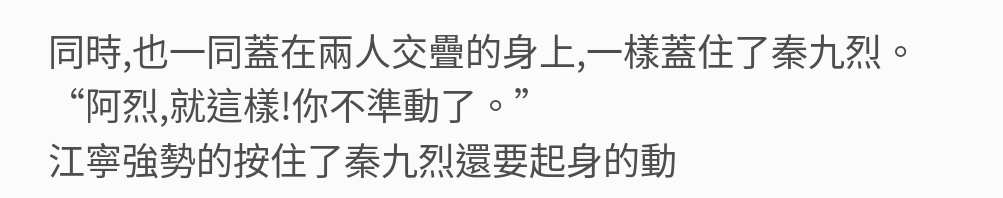同時,也一同蓋在兩人交疊的身上,一樣蓋住了秦九烈。
“阿烈,就這樣!你不準動了。”
江寧強勢的按住了秦九烈還要起身的動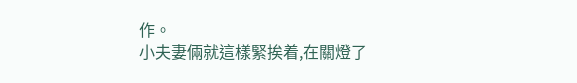作。
小夫妻倆就這樣緊挨着,在關燈了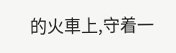的火車上,守着一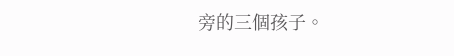旁的三個孩子。